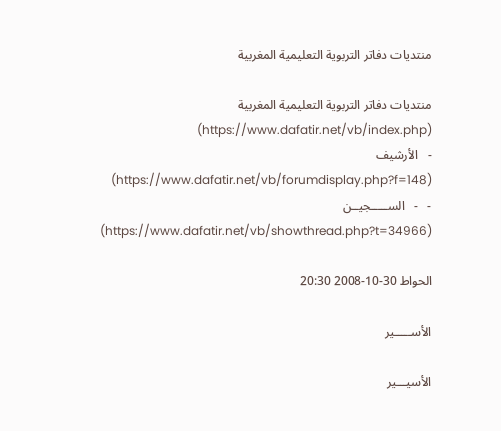منتديات دفاتر التربوية التعليمية المغربية

منتديات دفاتر التربوية التعليمية المغربية (https://www.dafatir.net/vb/index.php)
-   الأرشيف (https://www.dafatir.net/vb/forumdisplay.php?f=148)
-   -   الســـــجيــن (https://www.dafatir.net/vb/showthread.php?t=34966)

الحواط 30-10-2008 20:30

الأســـــير

الأسيـــير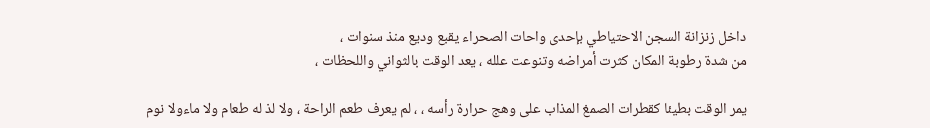داخل زنزانة السجن الاحتياطي بإحدى واحات الصحراء يقبع وديع منذ سنوات ،
من شدة رطوبة المكان كثرت أمراضه وتنوعت علله ، يعد الوقت بالثواني واللحظات ،

يمر الوقت بطيئا كقطرات الصمغ المذاب على وهج حرارة رأسه ، ، لم يعرف طعم الراحة ، ولا لذ له طعام ولا ماءولا نوم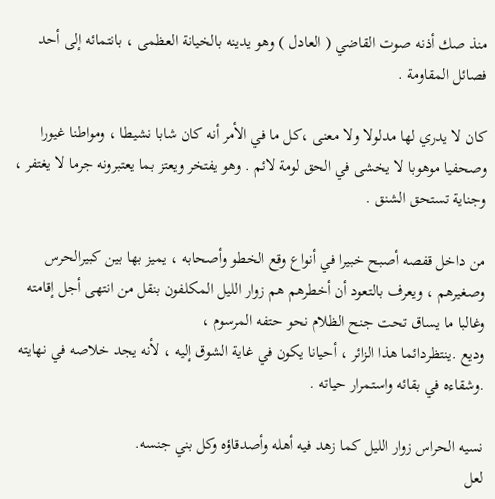منذ صك أذنه صوت القاضي ( العادل ) وهو يدينه بالخيانة العظمى ، بانتمائه إلى أحد فصائل المقاومة .

كان لا يدري لها مدلولا ولا معنى ،كل ما في الأمر أنه كان شابا نشيطا ، ومواطنا غيورا وصحفيا موهوبا لا يخشى في الحق لومة لائم . وهو يفتخر ويعتز بما يعتبرونه جرما لا يغتفر ، وجناية تستحق الشنق .

من داخل قفصه أصبح خبيرا في أنواع وقع الخطو وأصحابه ، يميز بها بين كبيرالحرس وصغيرهم ، ويعرف بالتعود أن أخطرهم هم زوار الليل المكلفون بنقل من انتهى أجل إقامته وغالبا ما يساق تحت جنح الظلام نحو حتفه المرسوم ،
وديع .ينتظردائما هذا الزائر ، أحيانا يكون في غاية الشوق إليه ، لأنه يجد خلاصه في نهايته .وشقاءه في بقائه واستمرار حياته .

نسيه الحراس زوار الليل كما زهد فيه أهله وأصدقاؤه وكل بني جنسه.
لعل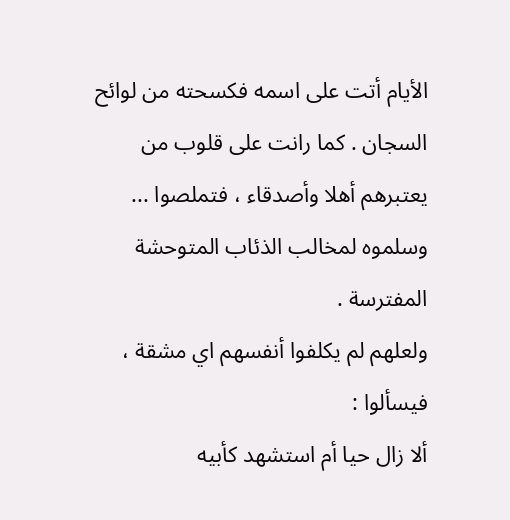الأيام أتت على اسمه فكسحته من لوائح السجان . كما رانت على قلوب من يعتبرهم أهلا وأصدقاء ، فتملصوا ... وسلموه لمخالب الذئاب المتوحشة المفترسة .
ولعلهم لم يكلفوا أنفسهم اي مشقة ، فيسألوا :
ألا زال حيا أم استشهد كأبيه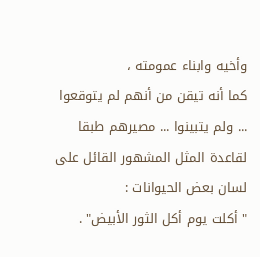وأخيه وابناء عمومته ،
كما أنه تيقن من أنهم لم يتوقعوا ... ولم يتبينوا ... مصيرهم طبقا لقاعدة المثل المشهور القائل على لسان بعض الحيوانات :
" أكلت يوم أكل الثور الأبيض" .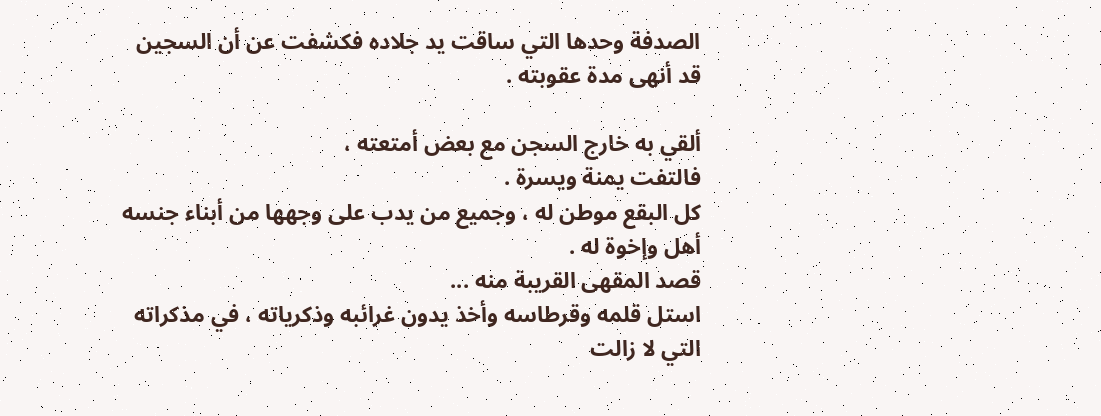الصدفة وحدها التي ساقت يد جلاده فكشفت عن أن السجين قد أنهى مدة عقوبته .

ألقي به خارج السجن مع بعض أمتعته ،
فالتفت يمنة ويسرة .
كل البقع موطن له ، وجميع من يدب على وجهها من أبناء جنسه أهل وإخوة له .
قصد المقهى القريبة منه ...
استل قلمه وقرطاسه وأخذ يدون غرائبه وذكرياته ، في مذكراته التي لا زالت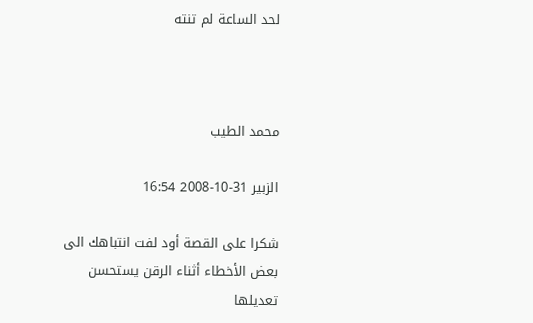لحد الساعة لم تنته



محمد الطيب

الزبير 31-10-2008 16:54

شكرا على القصة أود لفت انتباهك الى بعض الأخطاء أثناء الرقن يستحسن تعديلها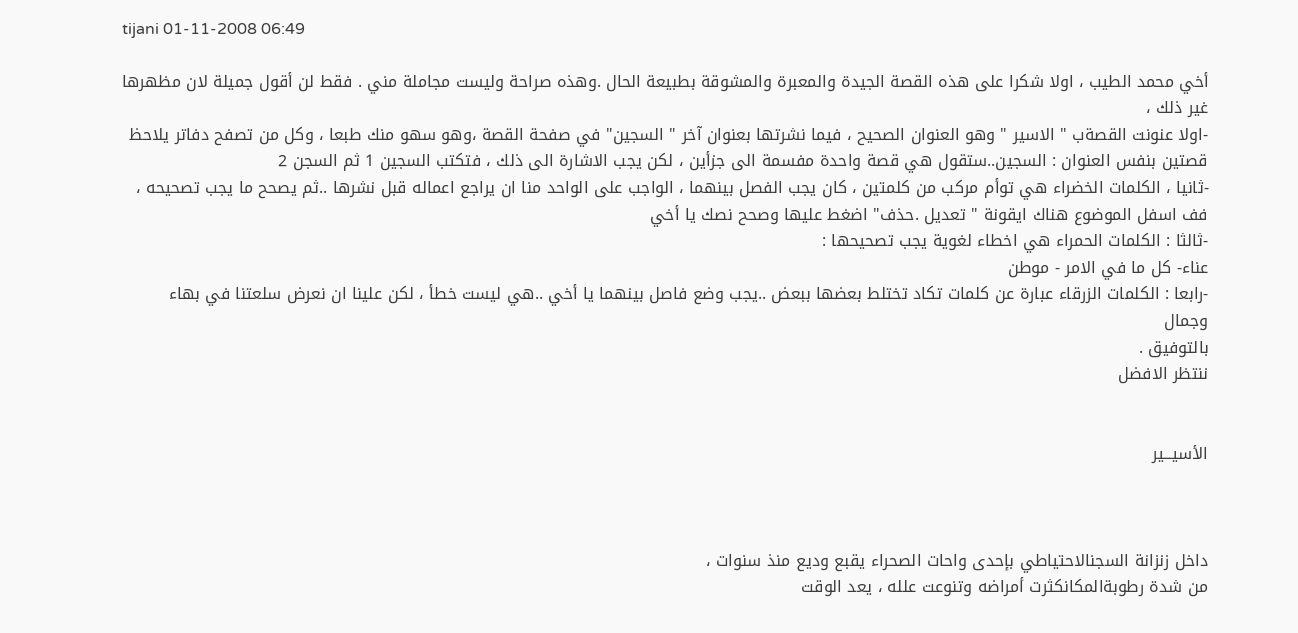tijani 01-11-2008 06:49

أخي محمد الطيب ، اولا شكرا على هذه القصة الجيدة والمعبرة والمشوقة بطبيعة الحال .وهذه صراحة وليست مجاملة مني . فقط لن أقول جميلة لان مظهرها غير ذلك ،
-اولا عنونت القصةب " الاسير " وهو العنوان الصحيح ، فيما نشرتها بعنوان آخر " السجين" في صفحة القصة ،وهو سهو منك طبعا ، وكل من تصفح دفاتر يلاحظ قصتين بنفس العنوان : السجين..ستقول هي قصة واحدة مفسمة الى جزأين ، لكن يجب الاشارة الى ذلك ، فتكتب السجين 1 ثم السجن 2
-ثانيا ، الكلمات الخضراء هي توأم مركب من كلمتين ، كان يجب الفصل بينهما ، الواجب على الواحد منا ان يراجع اعماله قبل نشرها ..ثم يصحح ما يجب تصحيحه ، فف اسفل الموضوع هناك ايقونة " تعديل .حذف" اضغط عليها وصحح نصك يا أخي
-ثالثا : الكلمات الحمراء هي اخطاء لغوية يجب تصحيحها :
عناء- كل ما في الامر - موطن
-رابعا : الكلمات الزرقاء عبارة عن كلمات تكاد تختلط بعضها ببعض ..يجب وضع فاصل بينهما يا أخي ..هي ليست خطأ ، لكن علينا ان نعرض سلعتنا في بهاء وجمال
بالتوفيق .
ننتظر الافضل


الأسيـــير



داخل زنزانة السجنالاحتياطي بإحدى واحات الصحراء يقبع وديع منذ سنوات ،
من شدة رطوبةالمكانكثرت أمراضه وتنوعت علله ، يعد الوقت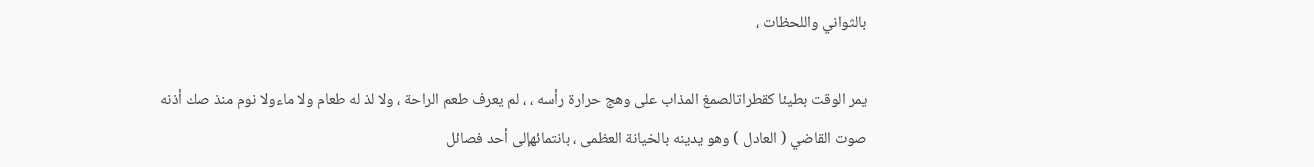بالثواني واللحظات ،

يمر الوقت بطيئا كقطراتالصمغ المذاب على وهج حرارة رأسه ، ، لم يعرف طعم الراحة ، ولا لذ له طعام ولا ماءولا نوم منذ صك أذنه صوت القاضي ( العادل ) وهو يدينه بالخيانة العظمى ، بانتمائهإلى أحد فصائل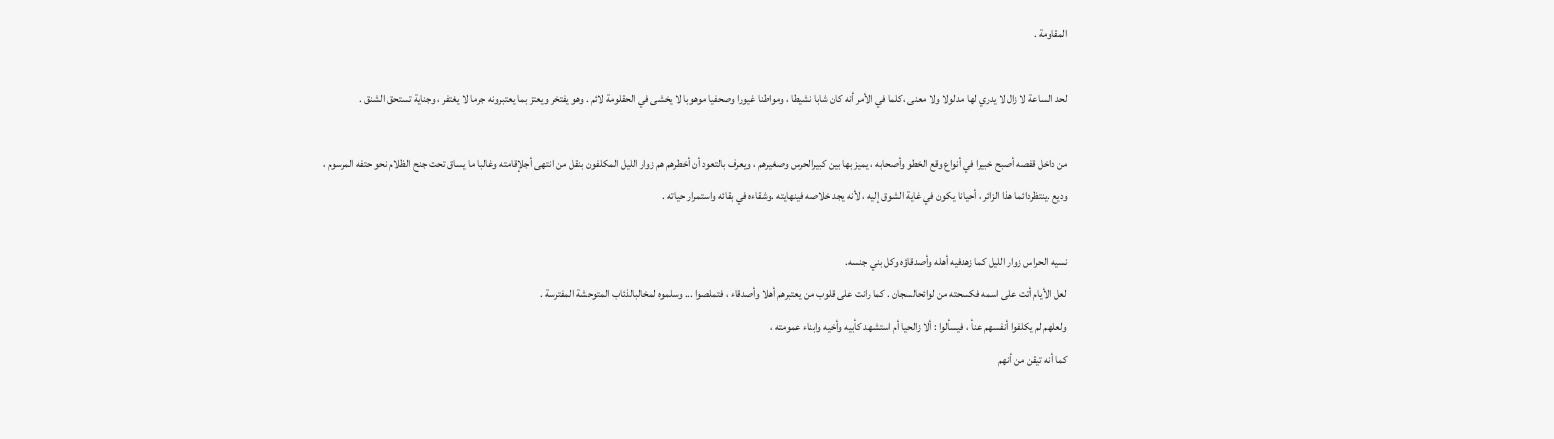المقاومة .

لحد الساعة لا زال لا يدري لها مدلولا ولا معنى ،كلما في الأمر أنه كان شابا نشيطا ، ومواطنا غيورا وصحفيا موهوبا لا يخشى في الحقلومة لائم . وهو يفتخر ويعتز بما يعتبرونه جرما لا يغتفر ، وجناية تستحق الشنق .

من داخل قفصه أصبح خبيرا في أنواع وقع الخطو وأصحابه ، يميز بها بين كبيرالحرس وصغيرهم ، ويعرف بالتعود أن أخطرهم هم زوار الليل المكلفون بنقل من انتهى أجلإقامته وغالبا ما يساق تحت جنح الظلام نحو حتفه المرسوم ،
وديع .ينتظردائما هذا الزائر ، أحيانا يكون في غاية الشوق إليه ، لأنه يجد خلاصه فينهايته .وشقاءه في بقائه واستمرار حياته .

نسيه الحراس زوار الليل كما زهدفيه أهله وأصدقاؤه وكل بني جنسه.
لعل الأيام أتت على اسمه فكسحته من لوائحالسجان . كما رانت على قلوب من يعتبرهم أهلا وأصدقاء ، فتملصوا ... وسلموه لمخالبالذئاب المتوحشة المفترسة .
ولعلهم لم يكلفوا أنفسهم عنأ ، فيسألوا : ألا زالحيا أم استشهد كأبيه وأخيه وابناء عمومته ،
كما أنه تيقن من أنهم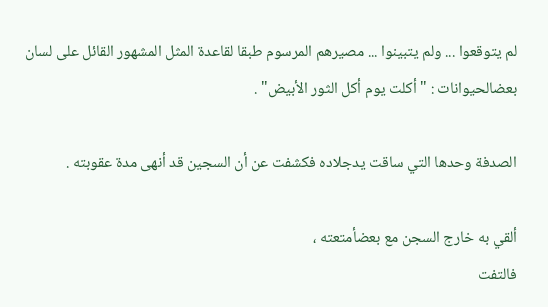لم يتوقعوا ... ولم يتبينوا ... مصيرهم المرسوم طبقا لقاعدة المثل المشهور القائل على لسان بعضالحيوانات : " أكلت يوم أكل الثور الأبيض" .

الصدفة وحدها التي ساقت يدجلاده فكشفت عن أن السجين قد أنهى مدة عقوبته .

ألقي به خارج السجن مع بعضأمتعته ،
فالتفت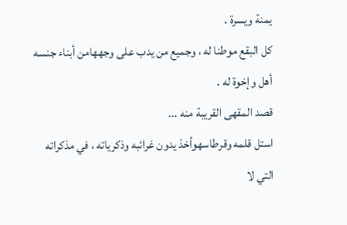يمنة ويسرة .
كل البقع موطنا له ، وجميع من يدب على وجههامن أبناء جنسه أهل وإخوة له .
قصد المقهى القريبة منه ...
استل قلمه وقرطاسهوأخذ يدون غرائبه وذكرياته ، في مذكراته التي لا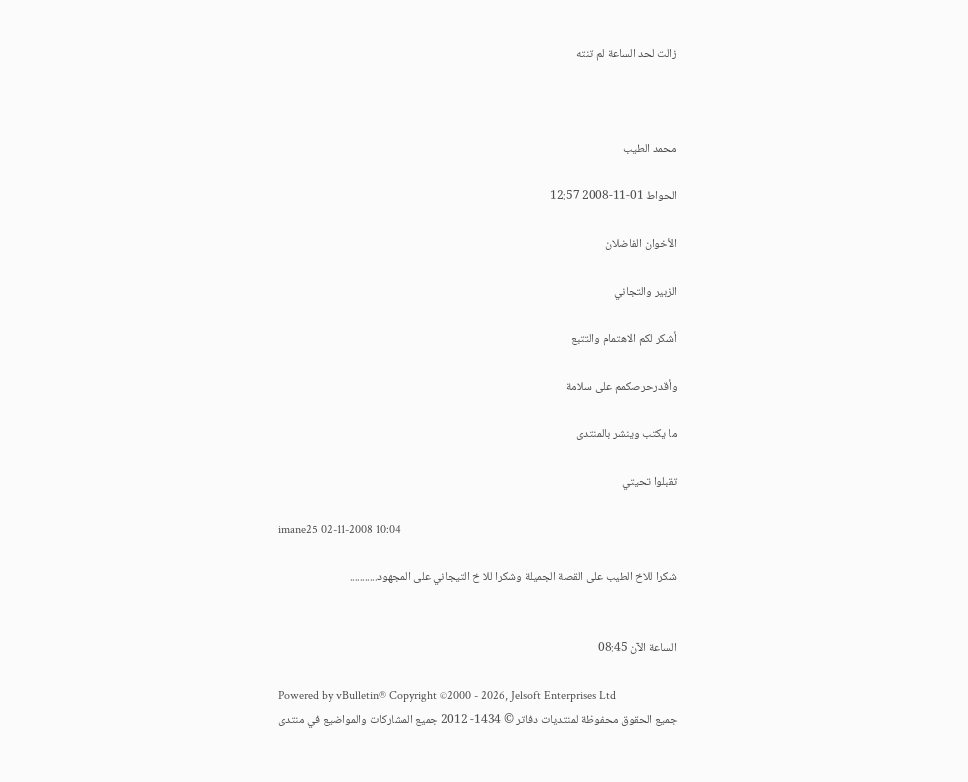زالت لحد الساعة لم تنته



محمد الطيب

الحواط 01-11-2008 12:57

الأخوان الفاضلان

الزبير والتجاني

أشكر لكم الاهتمام والتتبع

وأقدرحرصكمم على سلامة

ما يكتب وينشر بالمنتدى

تقبلوا تحيتي

imane25 02-11-2008 10:04

شكرا للاخ الطيب على القصة الجميلة وشكرا للا خ التيجاني على المجهود...........


الساعة الآن 08:45

Powered by vBulletin® Copyright ©2000 - 2026, Jelsoft Enterprises Ltd
جميع الحقوق محفوظة لمنتديات دفاتر © 1434- 2012 جميع المشاركات والمواضيع في منتدى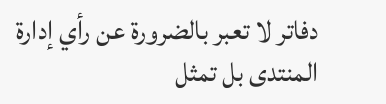دفاتر لا تعبر بالضرورة عن رأي إدارة المنتدى بل تمثل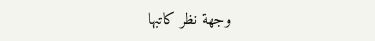وجهة نظر كاتبها